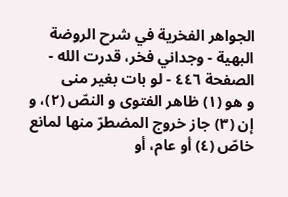الجواهر الفخرية في شرح الروضة البهية - وجداني فخر، قدرت الله - الصفحة ٤٤٦ - لو بات بغير منى
و هو (١) ظاهر الفتوى و النصّ (٢)، و إن (٣) جاز خروج المضطرّ منها لمانع خاصّ (٤) أو عام، أو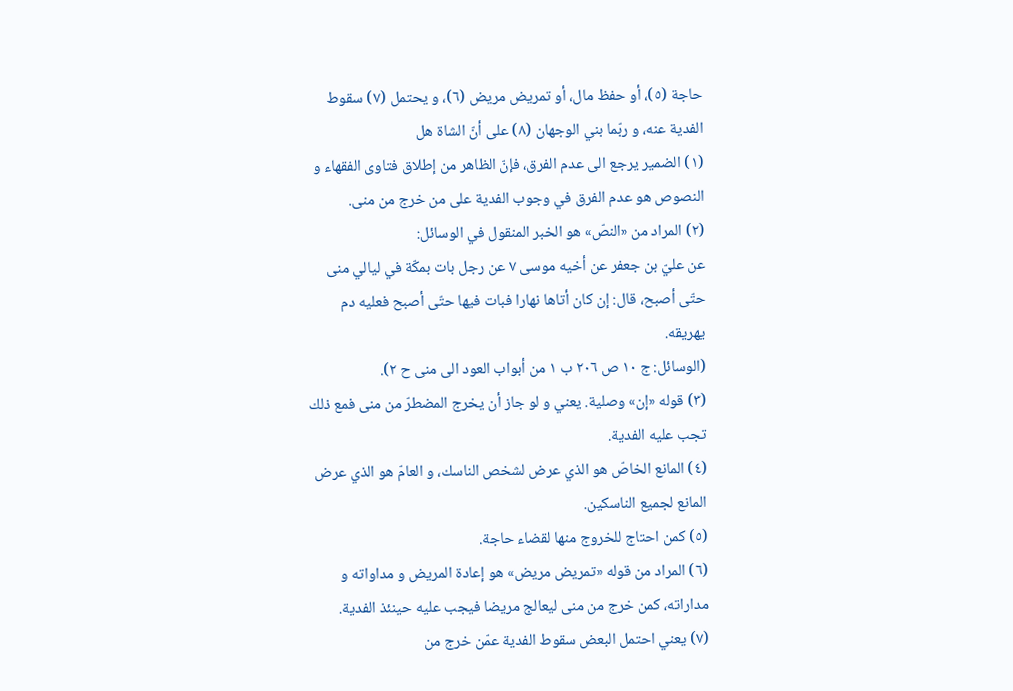حاجة (٥)، أو حفظ مال، أو تمريض مريض (٦)، و يحتمل (٧) سقوط الفدية عنه، و ربّما بني الوجهان (٨) على أنّ الشاة هل
(١) الضمير يرجع الى عدم الفرق، فإنّ الظاهر من إطلاق فتاوى الفقهاء و النصوص هو عدم الفرق في وجوب الفدية على من خرج من منى.
(٢) المراد من «النصّ» هو الخبر المنقول في الوسائل:
عن عليّ بن جعفر عن أخيه موسى ٧ عن رجل بات بمكّة في ليالي منى حتّى أصبح، قال: إن كان أتاها نهارا فبات فيها حتّى أصبح فعليه دم يهريقه.
(الوسائل: ج ١٠ ص ٢٠٦ ب ١ من أبواب العود الى منى ح ٢).
(٣) قوله «إن» وصلية. يعني و لو جاز أن يخرج المضطرّ من منى فمع ذلك تجب عليه الفدية.
(٤) المانع الخاصّ هو الذي عرض لشخص الناسك، و العامّ هو الذي عرض المانع لجميع الناسكين.
(٥) كمن احتاج للخروج منها لقضاء حاجة.
(٦) المراد من قوله «تمريض مريض» هو إعادة المريض و مداواته و مداراته، كمن خرج من منى ليعالج مريضا فيجب عليه حينئذ الفدية.
(٧) يعني احتمل البعض سقوط الفدية عمّن خرج من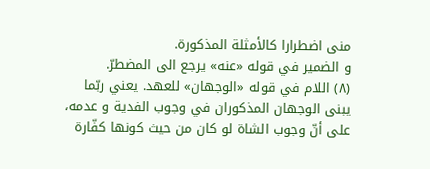منى اضطرارا كالأمثلة المذكورة.
و الضمير في قوله «عنه» يرجع الى المضطرّ.
(٨) اللام في قوله «الوجهان» للعهد. يعني ربّما يبنى الوجهان المذكوران في وجوب الفدية و عدمه، على أنّ وجوب الشاة لو كان من حيث كونها كفّارة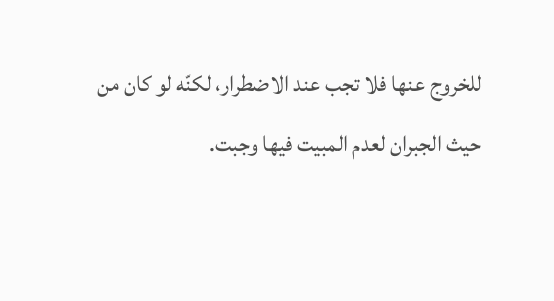للخروج عنها فلا تجب عند الاضطرار، لكنّه لو كان من حيث الجبران لعدم المبيت فيها وجبت.